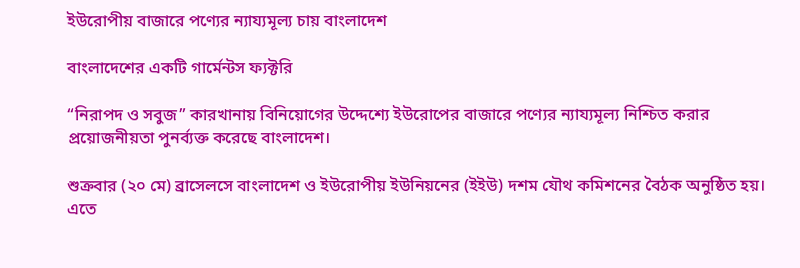ইউরোপীয় বাজারে পণ্যের ন্যায্যমূল্য চায় বাংলাদেশ

বাংলাদেশের একটি গার্মেন্টস ফ্যক্টরি

“নিরাপদ ও সবুজ” কারখানায় বিনিয়োগের উদ্দেশ্যে ইউরোপের বাজারে পণ্যের ন্যায্যমূল্য নিশ্চিত করার প্রয়োজনীয়তা পুনর্ব্যক্ত করেছে বাংলাদেশ।

শুক্রবার (২০ মে) ব্রাসেলসে বাংলাদেশ ও ইউরোপীয় ইউনিয়নের (ইইউ) দশম যৌথ কমিশনের বৈঠক অনুষ্ঠিত হয়। এতে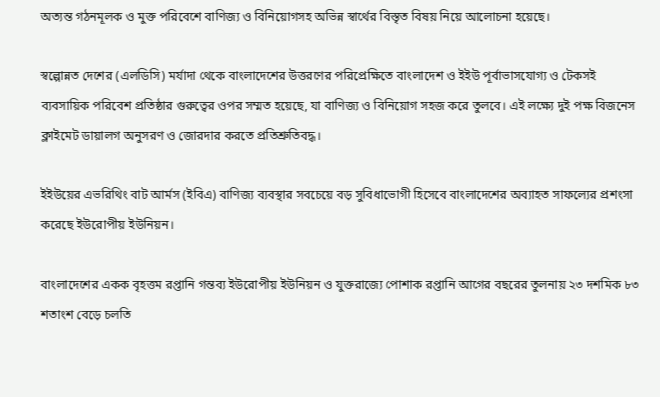অত্যন্ত গঠনমূলক ও মুক্ত পরিবেশে বাণিজ্য ও বিনিয়োগসহ অভিন্ন স্বার্থের বিস্তৃত বিষয় নিয়ে আলোচনা হয়েছে।

স্বল্পোন্নত দেশের (এলডিসি) মর্যাদা থেকে বাংলাদেশের উত্তরণের পরিপ্রেক্ষিতে বাংলাদেশ ও ইইউ পূর্বাভাসযোগ্য ও টেকসই ব্যবসায়িক পরিবেশ প্রতিষ্ঠার গুরুত্বের ওপর সম্মত হয়েছে, যা বাণিজ্য ও বিনিয়োগ সহজ করে তুলবে। এই লক্ষ্যে দুই পক্ষ বিজনেস ক্লাইমেট ডায়ালগ অনুসরণ ও জোরদার করতে প্রতিশ্রুতিবদ্ধ।

ইইউয়ের এভরিথিং বাট আর্মস (ইবিএ) বাণিজ্য ব্যবস্থার সবচেয়ে বড় সুবিধাভোগী হিসেবে বাংলাদেশের অব্যাহত সাফল্যের প্রশংসা করেছে ইউরোপীয় ইউনিয়ন।

বাংলাদেশের একক বৃহত্তম রপ্তানি গন্তব্য ইউরোপীয় ইউনিয়ন ও যুক্তরাজ্যে পোশাক রপ্তানি আগের বছরের তুলনায় ২৩ দশমিক ৮৩ শতাংশ বেড়ে চলতি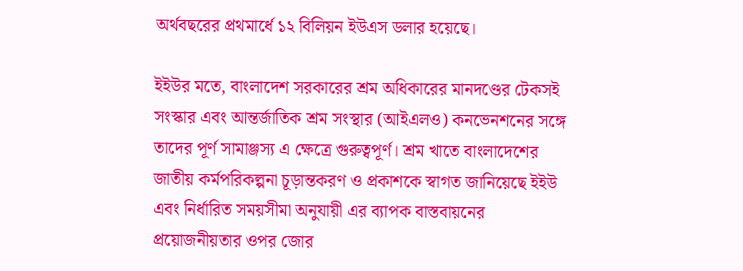অর্থবছরের প্রথমার্ধে ১২ বিলিয়ন ইউএস ডলার হয়েছে।

ইইউর মতে, বাংলাদেশ সরকারের শ্রম অধিকারের মানদণ্ডের টেকসই সংস্কার এবং আন্তর্জাতিক শ্রম সংস্থার (আইএলও) কনভেনশনের সঙ্গে তাদের পূর্ণ সামাঞ্জস্য এ ক্ষেত্রে গুরুত্বপূর্ণ। শ্রম খাতে বাংলাদেশের জাতীয় কর্মপরিকল্পনা চূড়ান্তকরণ ও প্রকাশকে স্বাগত জানিয়েছে ইইউ এবং নির্ধারিত সময়সীমা অনুযায়ী এর ব্যাপক বাস্তবায়নের প্রয়োজনীয়তার ওপর জোর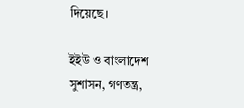দিয়েছে।

ইইউ ও বাংলাদেশ সুশাসন, গণতন্ত্র,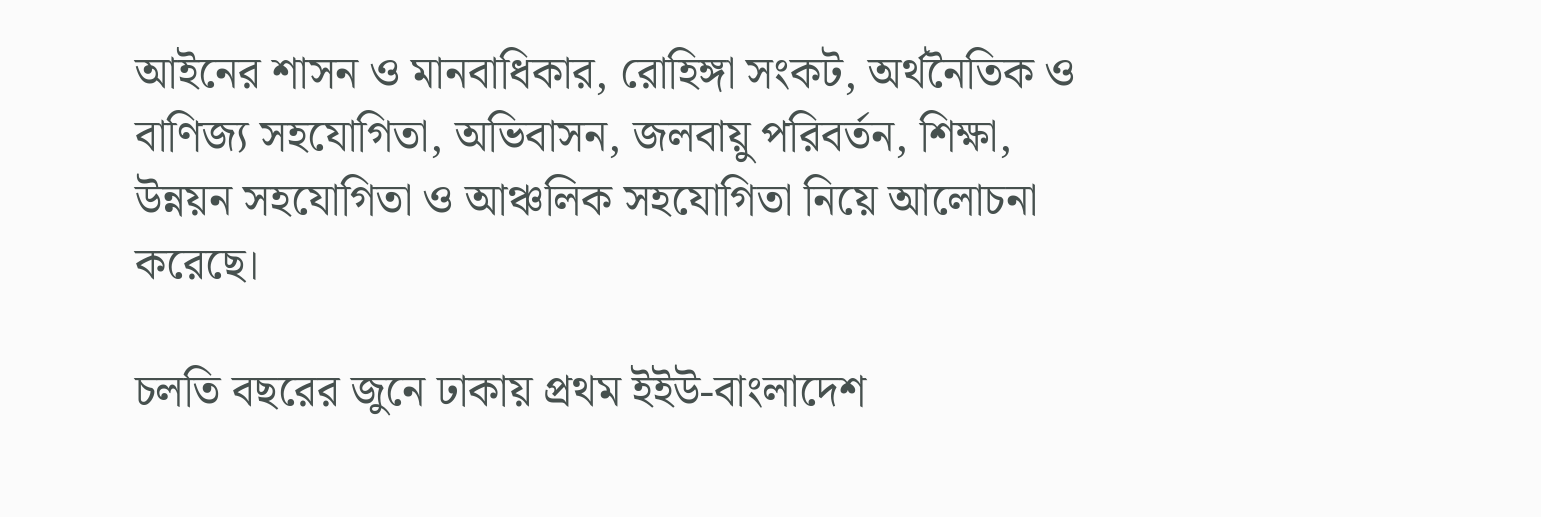আইনের শাসন ও মানবাধিকার, রোহিঙ্গা সংকট, অর্থনৈতিক ও বাণিজ্য সহযোগিতা, অভিবাসন, জলবায়ু পরিবর্তন, শিক্ষা, উন্নয়ন সহযোগিতা ও আঞ্চলিক সহযোগিতা নিয়ে আলোচনা করেছে।

চলতি বছরের জুনে ঢাকায় প্রথম ইইউ-বাংলাদেশ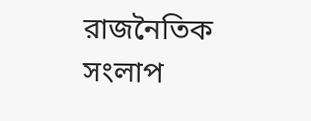রাজনৈতিক সংলাপ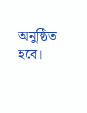অনুষ্ঠিত হবে।